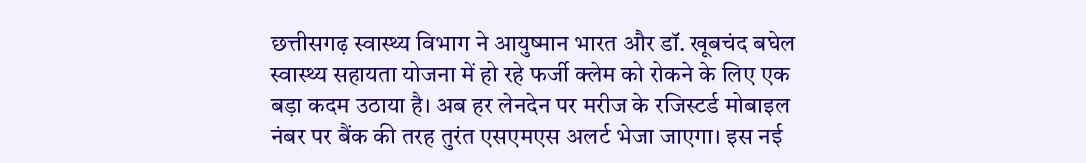छत्तीसगढ़ स्वास्थ्य विभाग ने आयुष्मान भारत और डॉ. खूबचंद बघेल स्वास्थ्य सहायता योजना में हो रहे फर्जी क्लेम को रोकने के लिए एक बड़ा कदम उठाया है। अब हर लेनदेन पर मरीज के रजिस्टर्ड मोबाइल नंबर पर बैंक की तरह तुरंत एसएमएस अलर्ट भेजा जाएगा। इस नई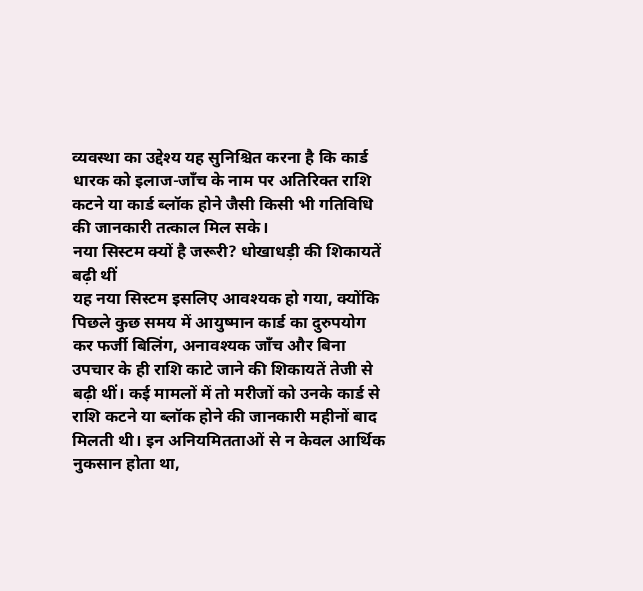व्यवस्था का उद्देश्य यह सुनिश्चित करना है कि कार्ड धारक को इलाज-जाँच के नाम पर अतिरिक्त राशि कटने या कार्ड ब्लॉक होने जैसी किसी भी गतिविधि की जानकारी तत्काल मिल सके।
नया सिस्टम क्यों है जरूरी? धोखाधड़ी की शिकायतें बढ़ी थीं
यह नया सिस्टम इसलिए आवश्यक हो गया, क्योंकि पिछले कुछ समय में आयुष्मान कार्ड का दुरुपयोग कर फर्जी बिलिंग, अनावश्यक जाँच और बिना उपचार के ही राशि काटे जाने की शिकायतें तेजी से बढ़ी थीं। कई मामलों में तो मरीजों को उनके कार्ड से राशि कटने या ब्लॉक होने की जानकारी महीनों बाद मिलती थी। इन अनियमितताओं से न केवल आर्थिक नुकसान होता था,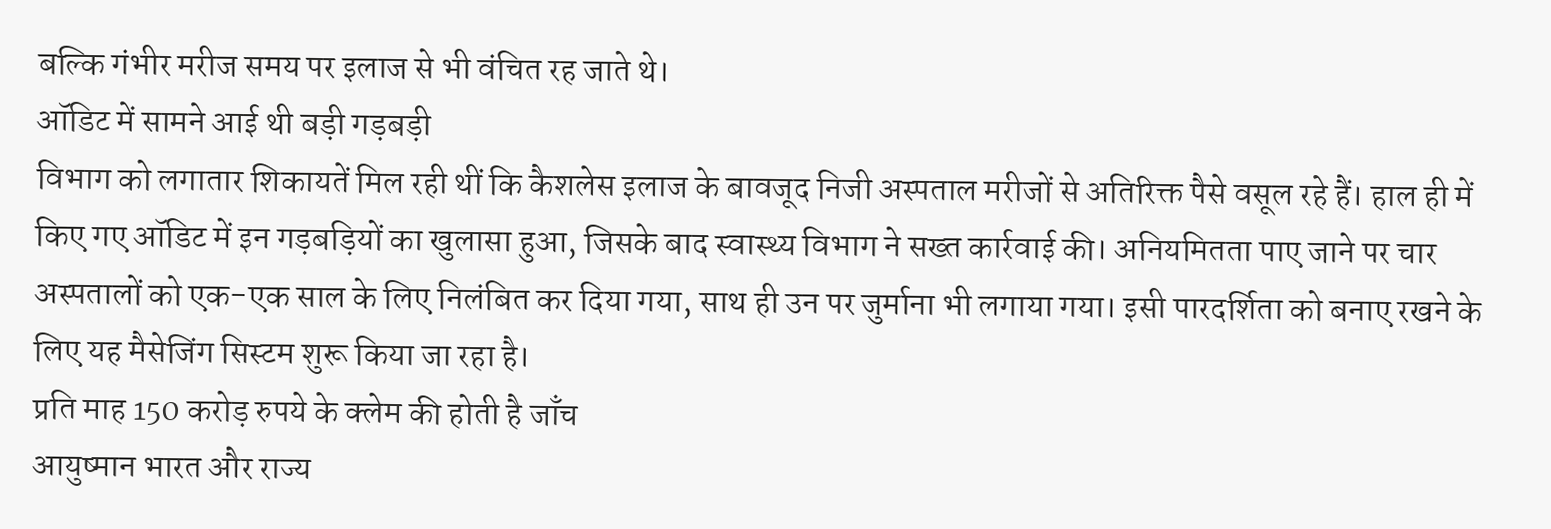बल्कि गंभीर मरीज समय पर इलाज से भी वंचित रह जाते थे।
ऑडिट में सामने आई थी बड़ी गड़बड़ी
विभाग को लगातार शिकायतें मिल रही थीं कि कैशलेस इलाज के बावजूद निजी अस्पताल मरीजों से अतिरिक्त पैसे वसूल रहे हैं। हाल ही में किए गए ऑडिट में इन गड़बड़ियों का खुलासा हुआ, जिसके बाद स्वास्थ्य विभाग ने सख्त कार्रवाई की। अनियमितता पाए जाने पर चार अस्पतालों को एक-एक साल के लिए निलंबित कर दिया गया, साथ ही उन पर जुर्माना भी लगाया गया। इसी पारदर्शिता को बनाए रखने के लिए यह मैसेजिंग सिस्टम शुरू किया जा रहा है।
प्रति माह 150 करोड़ रुपये के क्लेम की होती है जाँच
आयुष्मान भारत और राज्य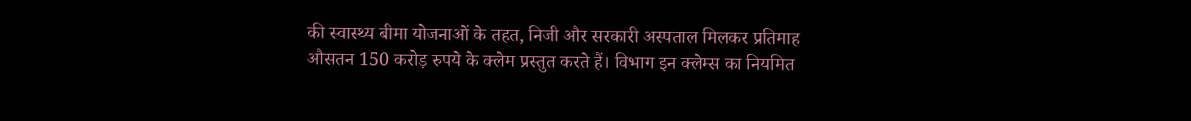की स्वास्थ्य बीमा योजनाओं के तहत, निजी और सरकारी अस्पताल मिलकर प्रतिमाह औसतन 150 करोड़ रुपये के क्लेम प्रस्तुत करते हैं। विभाग इन क्लेम्स का नियमित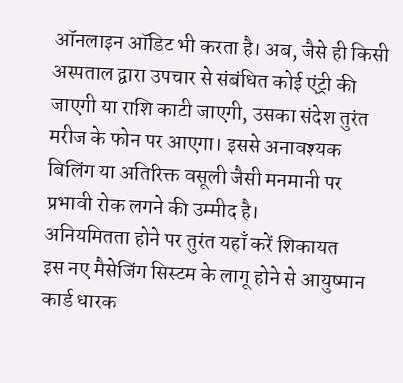ऑनलाइन ऑडिट भी करता है। अब, जैसे ही किसी अस्पताल द्वारा उपचार से संबंधित कोई एंट्री की जाएगी या राशि काटी जाएगी, उसका संदेश तुरंत मरीज के फोन पर आएगा। इससे अनावश्यक बिलिंग या अतिरिक्त वसूली जैसी मनमानी पर प्रभावी रोक लगने की उम्मीद है।
अनियमितता होने पर तुरंत यहाँ करें शिकायत
इस नए मैसेजिंग सिस्टम के लागू होने से आयुष्मान कार्ड धारक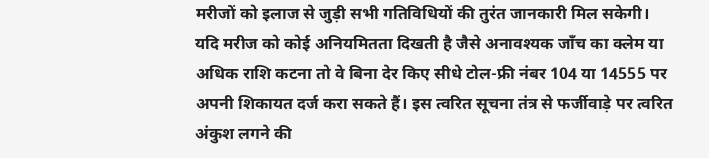मरीजों को इलाज से जुड़ी सभी गतिविधियों की तुरंत जानकारी मिल सकेगी। यदि मरीज को कोई अनियमितता दिखती है जैसे अनावश्यक जाँच का क्लेम या अधिक राशि कटना तो वे बिना देर किए सीधे टोल-फ्री नंबर 104 या 14555 पर अपनी शिकायत दर्ज करा सकते हैं। इस त्वरित सूचना तंत्र से फर्जीवाड़े पर त्वरित अंकुश लगने की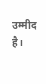उम्मीद है।